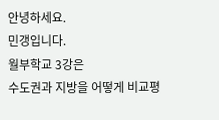안녕하세요.
민갱입니다.
월부학교 3강은
수도권과 지방을 어떻게 비교평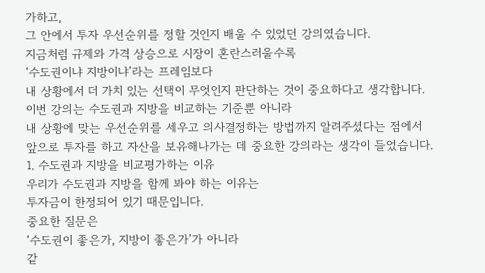가하고,
그 안에서 투자 우선순위를 정할 것인지 배울 수 있었던 강의였습니다.
지금처럼 규제와 가격 상승으로 시장이 혼란스러울수록
‘수도권이냐 지방이냐’라는 프레임보다
내 상황에서 더 가치 있는 선택이 무엇인지 판단하는 것이 중요하다고 생각합니다.
이번 강의는 수도권과 지방을 비교하는 기준뿐 아니라
내 상황에 맞는 우선순위를 세우고 의사결정하는 방법까지 알려주셨다는 점에서
앞으로 투자를 하고 자산을 보유해나가는 데 중요한 강의라는 생각이 들었습니다.
1. 수도권과 지방을 비교평가하는 이유
우리가 수도권과 지방을 함께 봐야 하는 이유는
투자금이 한정되어 있기 때문입니다.
중요한 질문은
‘수도권이 좋은가, 지방이 좋은가’가 아니라
같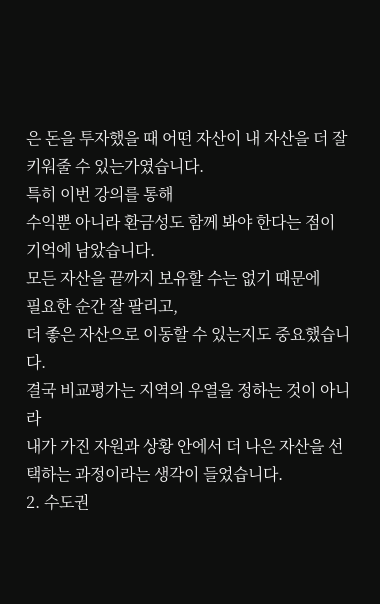은 돈을 투자했을 때 어떤 자산이 내 자산을 더 잘 키워줄 수 있는가였습니다.
특히 이번 강의를 통해
수익뿐 아니라 환금성도 함께 봐야 한다는 점이 기억에 남았습니다.
모든 자산을 끝까지 보유할 수는 없기 때문에
필요한 순간 잘 팔리고,
더 좋은 자산으로 이동할 수 있는지도 중요했습니다.
결국 비교평가는 지역의 우열을 정하는 것이 아니라
내가 가진 자원과 상황 안에서 더 나은 자산을 선택하는 과정이라는 생각이 들었습니다.
2. 수도권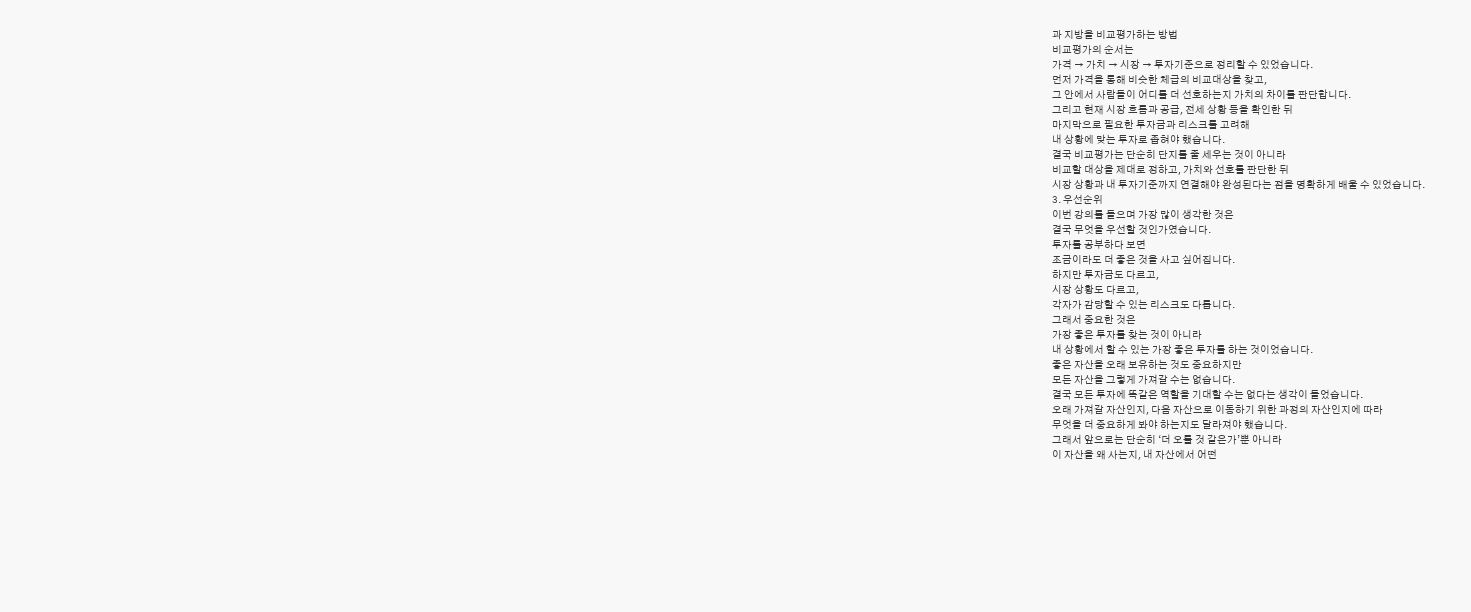과 지방을 비교평가하는 방법
비교평가의 순서는
가격 → 가치 → 시장 → 투자기준으로 정리할 수 있었습니다.
먼저 가격을 통해 비슷한 체급의 비교대상을 찾고,
그 안에서 사람들이 어디를 더 선호하는지 가치의 차이를 판단합니다.
그리고 현재 시장 흐름과 공급, 전세 상황 등을 확인한 뒤
마지막으로 필요한 투자금과 리스크를 고려해
내 상황에 맞는 투자로 좁혀야 했습니다.
결국 비교평가는 단순히 단지를 줄 세우는 것이 아니라
비교할 대상을 제대로 정하고, 가치와 선호를 판단한 뒤
시장 상황과 내 투자기준까지 연결해야 완성된다는 점을 명확하게 배울 수 있었습니다.
3. 우선순위
이번 강의를 들으며 가장 많이 생각한 것은
결국 무엇을 우선할 것인가였습니다.
투자를 공부하다 보면
조금이라도 더 좋은 것을 사고 싶어집니다.
하지만 투자금도 다르고,
시장 상황도 다르고,
각자가 감당할 수 있는 리스크도 다릅니다.
그래서 중요한 것은
가장 좋은 투자를 찾는 것이 아니라
내 상황에서 할 수 있는 가장 좋은 투자를 하는 것이었습니다.
좋은 자산을 오래 보유하는 것도 중요하지만
모든 자산을 그렇게 가져갈 수는 없습니다.
결국 모든 투자에 똑같은 역할을 기대할 수는 없다는 생각이 들었습니다.
오래 가져갈 자산인지, 다음 자산으로 이동하기 위한 과정의 자산인지에 따라
무엇을 더 중요하게 봐야 하는지도 달라져야 했습니다.
그래서 앞으로는 단순히 ‘더 오를 것 같은가’뿐 아니라
이 자산을 왜 사는지, 내 자산에서 어떤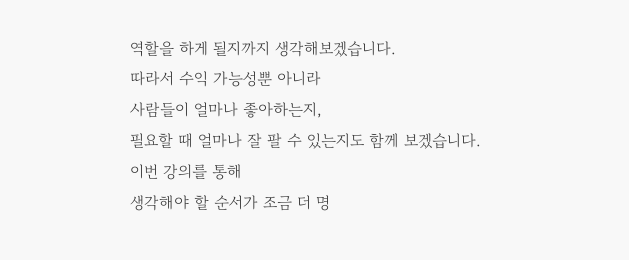역할을 하게 될지까지 생각해보겠습니다.
따라서 수익 가능성뿐 아니라
사람들이 얼마나 좋아하는지,
필요할 때 얼마나 잘 팔 수 있는지도 함께 보겠습니다.
이번 강의를 통해
생각해야 할 순서가 조금 더 명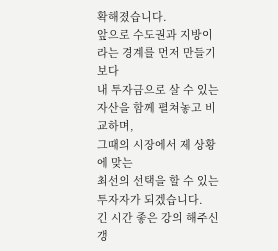확해졌습니다.
앞으로 수도권과 지방이라는 경계를 먼저 만들기보다
내 투자금으로 살 수 있는 자산을 함께 펼쳐놓고 비교하며,
그때의 시장에서 제 상황에 맞는
최선의 선택을 할 수 있는 투자자가 되겠습니다.
긴 시간 좋은 강의 해주신 갱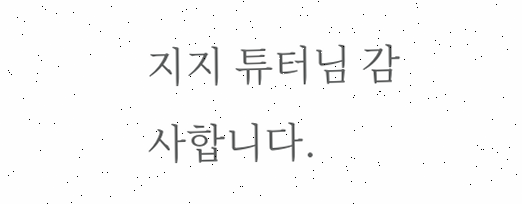지지 튜터님 감사합니다.